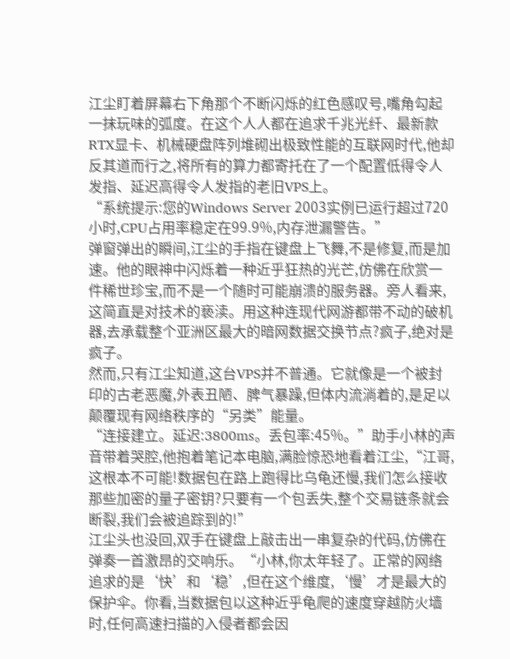江尘盯着屏幕右下角那个不断闪烁的红色感叹号,嘴角勾起一抹玩味的弧度。在这个人人都在追求千兆光纤、最新款RTX显卡、机械硬盘阵列堆砌出极致性能的互联网时代,他却反其道而行之,将所有的算力都寄托在了一个配置低得令人发指、延迟高得令人发指的老旧VPS上。
“系统提示:您的Windows Server 2003实例已运行超过720小时,CPU占用率稳定在99.9%,内存泄漏警告。”
弹窗弹出的瞬间,江尘的手指在键盘上飞舞,不是修复,而是加速。他的眼神中闪烁着一种近乎狂热的光芒,仿佛在欣赏一件稀世珍宝,而不是一个随时可能崩溃的服务器。旁人看来,这简直是对技术的亵渎。用这种连现代网游都带不动的破机器,去承载整个亚洲区最大的暗网数据交换节点?疯子,绝对是疯子。
然而,只有江尘知道,这台VPS并不普通。它就像是一个被封印的古老恶魔,外表丑陋、脾气暴躁,但体内流淌着的,是足以颠覆现有网络秩序的“另类”能量。
“连接建立。延迟:3800ms。丢包率:45%。”助手小林的声音带着哭腔,他抱着笔记本电脑,满脸惊恐地看着江尘,“江哥,这根本不可能!数据包在路上跑得比乌龟还慢,我们怎么接收那些加密的量子密钥?只要有一个包丢失,整个交易链条就会断裂,我们会被追踪到的!”
江尘头也没回,双手在键盘上敲击出一串复杂的代码,仿佛在弹奏一首激昂的交响乐。“小林,你太年轻了。正常的网络追求的是‘快’和‘稳’,但在这个维度,‘慢’才是最大的保护伞。你看,当数据包以这种近乎龟爬的速度穿越防火墙时,任何高速扫描的入侵者都会因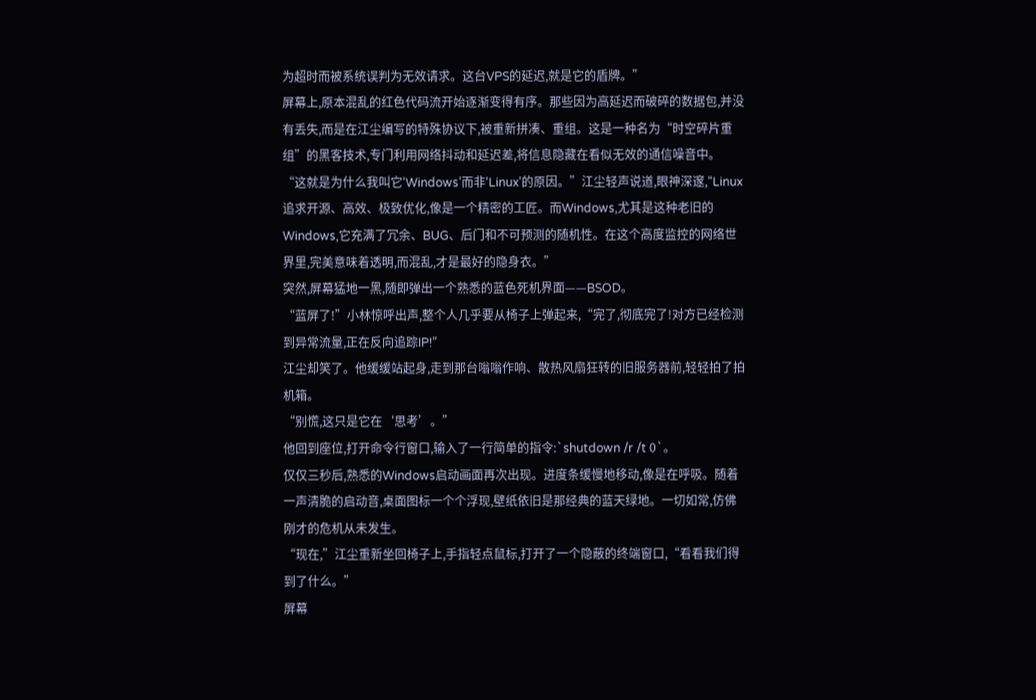为超时而被系统误判为无效请求。这台VPS的延迟,就是它的盾牌。”
屏幕上,原本混乱的红色代码流开始逐渐变得有序。那些因为高延迟而破碎的数据包,并没有丢失,而是在江尘编写的特殊协议下,被重新拼凑、重组。这是一种名为“时空碎片重组”的黑客技术,专门利用网络抖动和延迟差,将信息隐藏在看似无效的通信噪音中。
“这就是为什么我叫它‘Windows’而非‘Linux’的原因。”江尘轻声说道,眼神深邃,“Linux追求开源、高效、极致优化,像是一个精密的工匠。而Windows,尤其是这种老旧的Windows,它充满了冗余、BUG、后门和不可预测的随机性。在这个高度监控的网络世界里,完美意味着透明,而混乱,才是最好的隐身衣。”
突然,屏幕猛地一黑,随即弹出一个熟悉的蓝色死机界面——BSOD。
“蓝屏了!”小林惊呼出声,整个人几乎要从椅子上弹起来,“完了,彻底完了!对方已经检测到异常流量,正在反向追踪IP!”
江尘却笑了。他缓缓站起身,走到那台嗡嗡作响、散热风扇狂转的旧服务器前,轻轻拍了拍机箱。
“别慌,这只是它在‘思考’。”
他回到座位,打开命令行窗口,输入了一行简单的指令:`shutdown /r /t 0`。
仅仅三秒后,熟悉的Windows启动画面再次出现。进度条缓慢地移动,像是在呼吸。随着一声清脆的启动音,桌面图标一个个浮现,壁纸依旧是那经典的蓝天绿地。一切如常,仿佛刚才的危机从未发生。
“现在,”江尘重新坐回椅子上,手指轻点鼠标,打开了一个隐蔽的终端窗口,“看看我们得到了什么。”
屏幕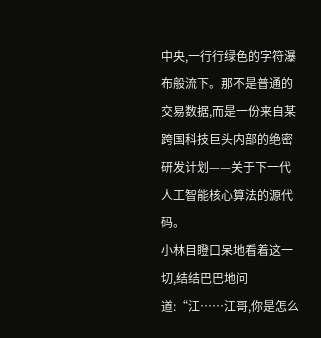中央,一行行绿色的字符瀑布般流下。那不是普通的交易数据,而是一份来自某跨国科技巨头内部的绝密研发计划——关于下一代人工智能核心算法的源代码。
小林目瞪口呆地看着这一切,结结巴巴地问道:“江……江哥,你是怎么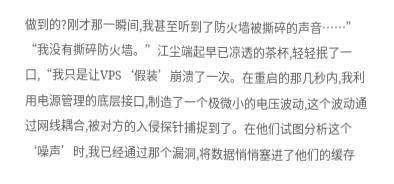做到的?刚才那一瞬间,我甚至听到了防火墙被撕碎的声音……”
“我没有撕碎防火墙。”江尘端起早已凉透的茶杯,轻轻抿了一口,“我只是让VPS‘假装’崩溃了一次。在重启的那几秒内,我利用电源管理的底层接口,制造了一个极微小的电压波动,这个波动通过网线耦合,被对方的入侵探针捕捉到了。在他们试图分析这个‘噪声’时,我已经通过那个漏洞,将数据悄悄塞进了他们的缓存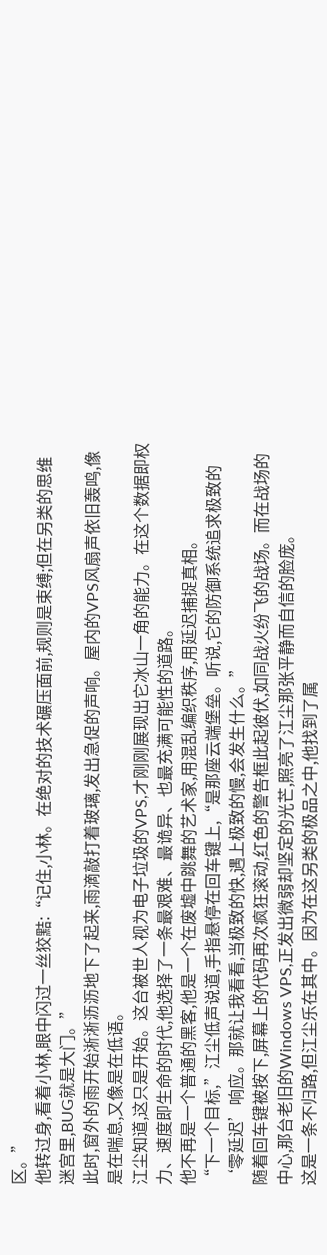区。”
他转过身,看着小林,眼中闪过一丝狡黠:“记住,小林。在绝对的技术碾压面前,规则是束缚;但在另类的思维迷宫里,BUG就是大门。”
此时,窗外的雨开始淅淅沥沥地下了起来,雨滴敲打着玻璃,发出急促的声响。屋内的VPS风扇声依旧轰鸣,像是在喘息,又像是在低语。
江尘知道,这只是开始。这台被世人视为电子垃圾的VPS,才刚刚展现出它冰山一角的能力。在这个数据即权力、速度即生命的时代,他选择了一条最艰难、最诡异、也最充满可能性的道路。
他不再是一个普通的黑客,他是一个在废墟中跳舞的艺术家,用混乱编织秩序,用延迟捕捉真相。
“下一个目标,”江尘低声说道,手指悬停在回车键上,“是那座云端堡垒。听说,它的防御系统追求极致的‘零延迟’响应。那就让我看看,当极致的快,遇上极致的慢,会发生什么。”
随着回车键被按下,屏幕上的代码再次疯狂滚动,红色的警告框此起彼伏,如同战火纷飞的战场。而在战场的中心,那台老旧的Windows VPS,正发出微弱却坚定的光芒,照亮了江尘那张平静而自信的脸庞。
这是一条不归路,但江尘乐在其中。因为在这另类的极品之中,他找到了属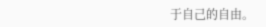于自己的自由。